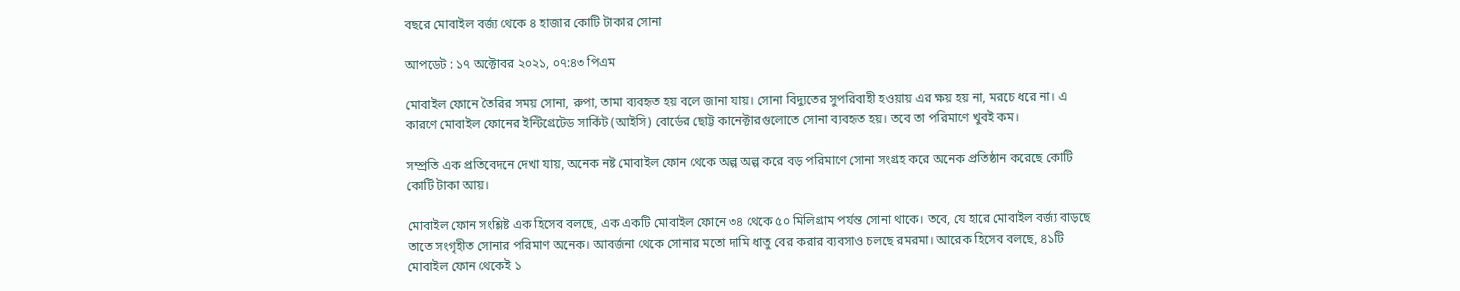বছরে মোবাইল বর্জ্য থেকে ৪ হাজার কোটি টাকার সোনা

আপডেট : ১৭ অক্টোবর ২০২১, ০৭:৪৩ পিএম

মোবাইল ফোনে তৈরির সময় সোনা, রুপা, তামা ব্যবহৃত হয় বলে জানা যায়। সোনা বিদ্যুতের সুপরিবাহী হওয়ায় এর ক্ষয় হয় না, মরচে ধরে না। এ কারণে মোবাইল ফোনের ইন্টিগ্রেটেড সার্কিট (আইসি) বোর্ডের ছোট্ট কানেক্টারগুলোতে সোনা ব্যবহৃত হয়। তবে তা পরিমাণে খুবই কম।

সম্প্রতি এক প্রতিবেদনে দেখা যায়, অনেক নষ্ট মোবাইল ফোন থেকে অল্প অল্প করে বড় পরিমাণে সোনা সংগ্রহ করে অনেক প্রতিষ্ঠান করেছে কোটি কোটি টাকা আয়।

মোবাইল ফোন সংশ্লিষ্ট এক হিসেব বলছে, এক একটি মোবাইল ফোনে ৩৪ থেকে ৫০ মিলিগ্রাম পর্যন্ত সোনা থাকে। তবে, যে হারে মোবাইল বর্জ্য বাড়ছে তাতে সংগৃহীত সোনার পরিমাণ অনেক। আবর্জনা থেকে সোনার মতো দামি ধাতু বের করার ব্যবসাও চলছে রমরমা। আরেক হিসেব বলছে, ৪১টি মোবাইল ফোন থেকেই ১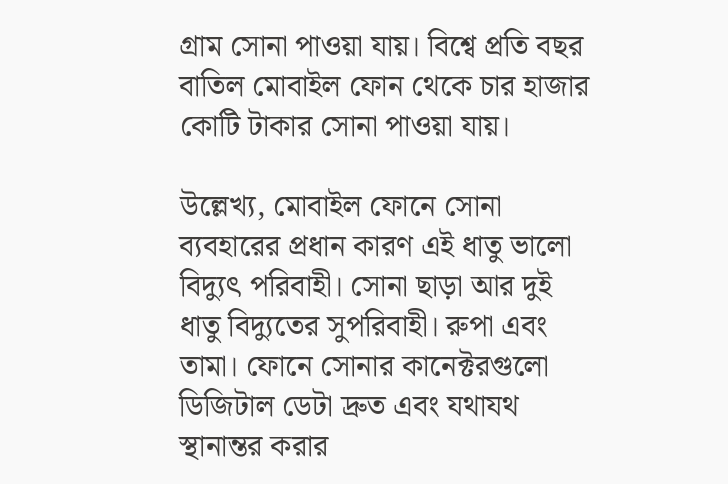গ্রাম সোনা পাওয়া যায়। বিশ্বে প্রতি বছর বাতিল মোবাইল ফোন থেকে চার হাজার কোটি টাকার সোনা পাওয়া যায়।

উল্লেখ্য, মোবাইল ফোনে সোনা ব্যবহারের প্রধান কারণ এই ধাতু ভালো বিদ্যুৎ পরিবাহী। সোনা ছাড়া আর দুই ধাতু বিদ্যুতের সুপরিবাহী। রুপা এবং তামা। ফোনে সোনার কানেক্টরগুলো ডিজিটাল ডেটা দ্রুত এবং যথাযথ স্থানান্তর করার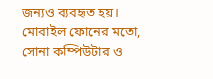জন্যও ব্যবহৃত হয়। মোবাইল ফোনের মতো, সোনা কম্পিউটার ও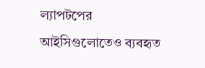ল্যাপটপের আইসিগুলোতেও ব্যবহৃত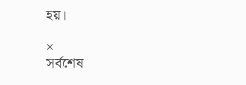হয়।

×
সর্বশেষ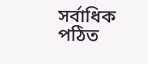সর্বাধিক পঠিত